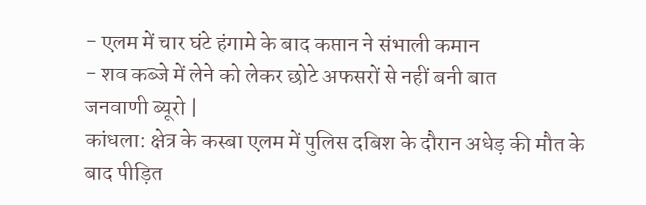- एलम में चार घंटे हंगामे के बाद कप्तान ने संभाली कमान
- शव कब्जे में लेने को लेकर छोटे अफसरों से नहीं बनी बात
जनवाणी ब्यूरो |
कांधला: क्षेत्र के कस्बा एलम में पुलिस दबिश के दौरान अधेड़ की मौत के बाद पीड़ित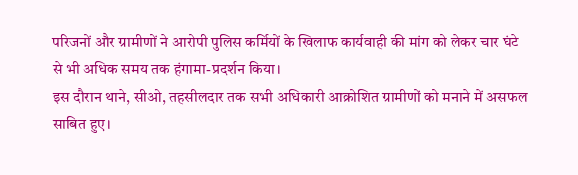परिजनों और ग्रामीणों ने आरोपी पुलिस कर्मियों के खिलाफ कार्यवाही की मांग को लेकर चार घंटे से भी अधिक समय तक हंगामा-प्रदर्शन किया।
इस दौरान थाने, सीओ, तहसीलदार तक सभी अधिकारी आक्रोशित ग्रामीणों को मनाने में असफल साबित हुए।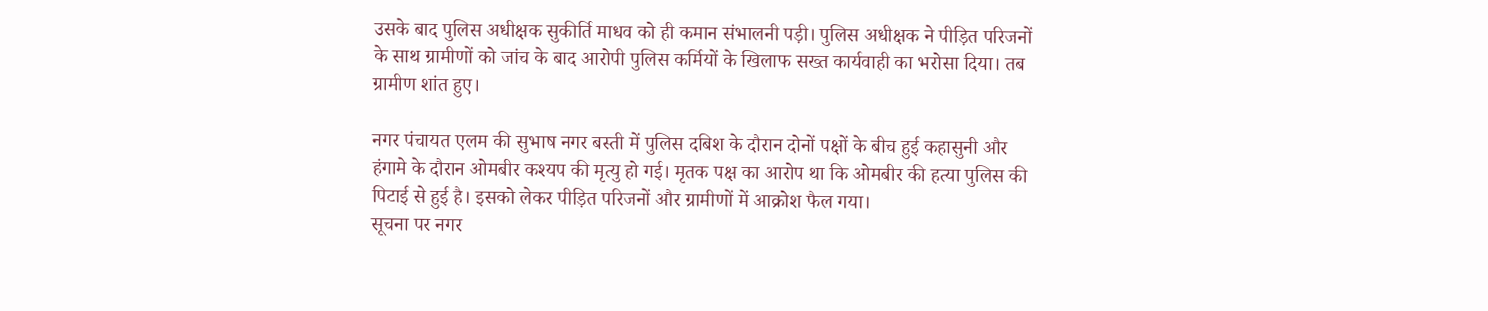उसके बाद पुलिस अधीक्षक सुकीर्ति माधव को ही कमान संभालनी पड़ी। पुलिस अधीक्षक ने पीड़ित परिजनों के साथ ग्रामीणों को जांच के बाद आरोपी पुलिस कर्मियों के खिलाफ सख्त कार्यवाही का भरोसा दिया। तब ग्रामीण शांत हुए।

नगर पंचायत एलम की सुभाष नगर बस्ती में पुलिस दबिश के दौरान दोनों पक्षों के बीच हुई कहासुनी और हंगामे के दौरान ओमबीर कश्यप की मृत्यु हो गई। मृतक पक्ष का आरोप था कि ओमबीर की हत्या पुलिस की पिटाई से हुई है। इसको लेकर पीड़ित परिजनों और ग्रामीणों में आक्रोश फैल गया।
सूचना पर नगर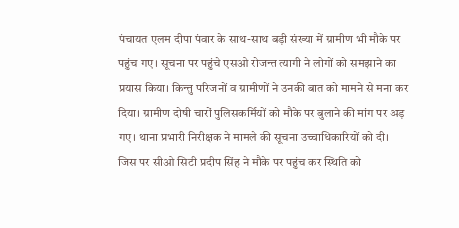पंचायत एलम दीपा पंवार के साथ-साथ बड़ी संख्या में ग्रामीण भी मौके पर पहुंच गए। सूचना पर पहुंचे एसओ रोजन्त त्यागी ने लोगों को समझाने का प्रयास किया। किन्तु परिजनों व ग्रामीणों ने उनकी बात को मामने से मना कर दिया। ग्रामीण दोषी चारों पुलिसकर्मियों को मौके पर बुलाने की मांग पर अड़ गए। थाना प्रभारी निरीक्षक ने मामले की सूचना उच्चाधिकारियों को दी।
जिस पर सीओ सिटी प्रदीप सिंह ने मौके पर पहुंच कर स्थिति को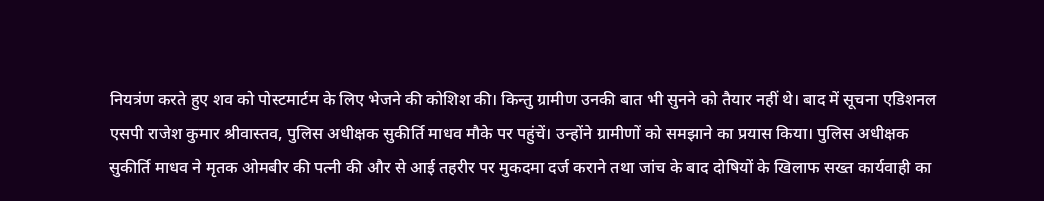नियत्रंण करते हुए शव को पोस्टमार्टम के लिए भेजने की कोशिश की। किन्तु ग्रामीण उनकी बात भी सुनने को तैयार नहीं थे। बाद में सूचना एडिशनल एसपी राजेश कुमार श्रीवास्तव, पुलिस अधीक्षक सुकीर्ति माधव मौके पर पहुंचें। उन्होंने ग्रामीणों को समझाने का प्रयास किया। पुलिस अधीक्षक सुकीर्ति माधव ने मृतक ओमबीर की पत्नी की और से आई तहरीर पर मुकदमा दर्ज कराने तथा जांच के बाद दोषियों के खिलाफ सख्त कार्यवाही का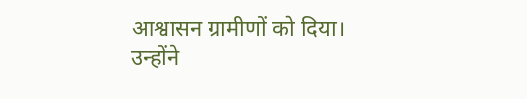आश्वासन ग्रामीणों को दिया।
उन्होंने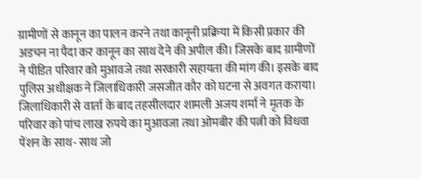ग्रामीणों से कानून का पालन करने तथा कानूनी प्रक्रिया में किसी प्रकार की अडचन ना पैदा कर कानून का साथ देने की अपील की। जिसके बाद ग्रामीणों ने पीडित परिवार को मुआवजे तथा सरकारी सहायता की मांग की। इसके बाद पुलिस अधीक्षक ने जिलाधिकारी जसजीत कौर को घटना से अवगत कराया।
जिलाधिकारी से वार्ता के बाद तहसीलदार शामली अजय शर्मा ने मृतक के परिवार को पांच लाख रुपये का मुआवजा तथा ओमबीर की पत्नी को विधवा पेंशन के साथ- साथ जो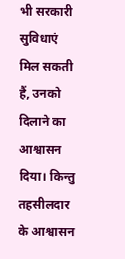भी सरकारी सुविधाएं मिल सकती हैं, उनको दिलाने का आश्वासन दिया। किन्तु तहसीलदार के आश्वासन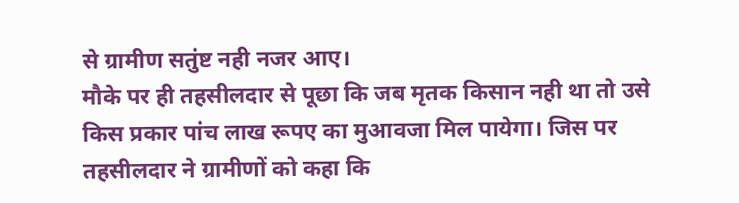से ग्रामीण सतुंष्ट नही नजर आए।
मौके पर ही तहसीलदार से पूछा कि जब मृतक किसान नही था तो उसे किस प्रकार पांच लाख रूपए का मुआवजा मिल पायेगा। जिस पर तहसीलदार ने ग्रामीणों को कहा कि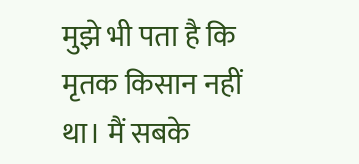मुझे भी पता है कि मृतक किसान नहीं था। मैं सबके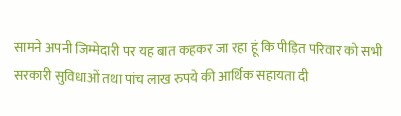सामने अपनी जिम्मेदारी पर यह बात कहकर जा रहा हूं कि पीड़ित परिवार को सभी सरकारी सुविधाओं तथा पांच लाख रुपये की आर्थिक सहायता दी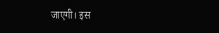जाएगी। इस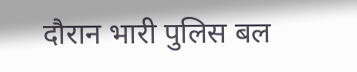दौरान भारी पुलिस बल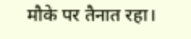मौके पर तैनात रहा।